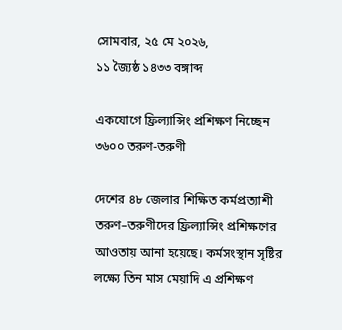সোমবার, ২৫ মে ২০২৬,
১১ জ্যৈষ্ঠ ১৪৩৩ বঙ্গাব্দ

একযোগে ফ্রিল্যান্সিং প্রশিক্ষণ নিচ্ছেন ৩৬০০ তরুণ-তরুণী

দেশের ৪৮ জেলার শিক্ষিত কর্মপ্রত্যাশী তরুণ–তরুণীদের ফ্রিল্যান্সিং প্রশিক্ষণের আওতায় আনা হয়েছে। কর্মসংস্থান সৃষ্টির লক্ষ্যে তিন মাস মেয়াদি এ প্রশিক্ষণ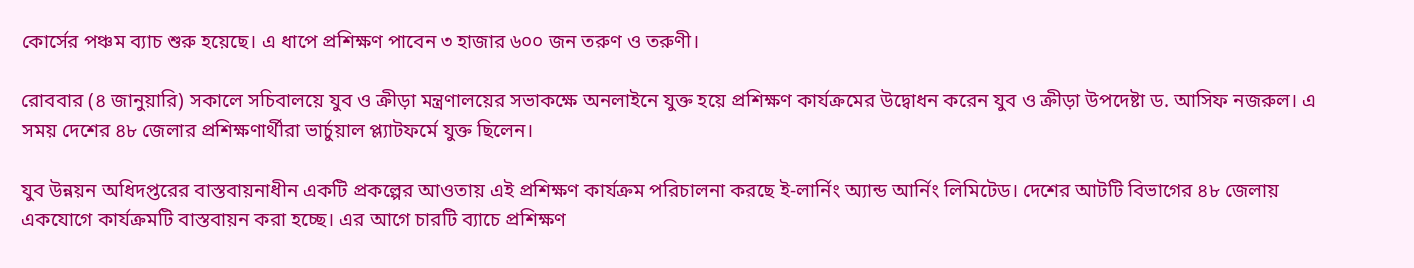কোর্সের পঞ্চম ব্যাচ শুরু হয়েছে। এ ধাপে প্রশিক্ষণ পাবেন ৩ হাজার ৬০০ জন তরুণ ও তরুণী।

রোববার (৪ জানুয়ারি) সকালে সচিবালয়ে যুব ও ক্রীড়া মন্ত্রণালয়ের সভাকক্ষে অনলাইনে যুক্ত হয়ে প্রশিক্ষণ কার্যক্রমের উদ্বোধন করেন যুব ও ক্রীড়া উপদেষ্টা ড. আসিফ নজরুল। এ সময় দেশের ৪৮ জেলার প্রশিক্ষণার্থীরা ভার্চুয়াল প্ল্যাটফর্মে যুক্ত ছিলেন।

যুব উন্নয়ন অধিদপ্তরের বাস্তবায়নাধীন একটি প্রকল্পের আওতায় এই প্রশিক্ষণ কার্যক্রম পরিচালনা করছে ই-লার্নিং অ্যান্ড আর্নিং লিমিটেড। দেশের আটটি বিভাগের ৪৮ জেলায় একযোগে কার্যক্রমটি বাস্তবায়ন করা হচ্ছে। এর আগে চারটি ব্যাচে প্রশিক্ষণ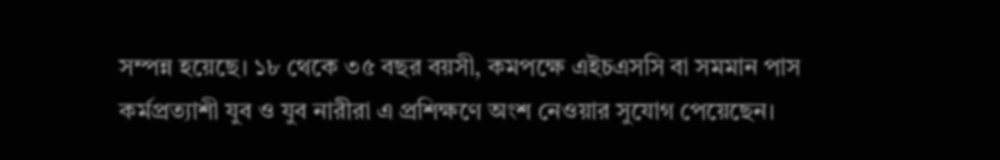সম্পন্ন হয়েছে। ১৮ থেকে ৩৫ বছর বয়সী, কমপক্ষে এইচএসসি বা সমমান পাস কর্মপ্রত্যাশী যুব ও যুব নারীরা এ প্রশিক্ষণে অংশ নেওয়ার সুযোগ পেয়েছেন।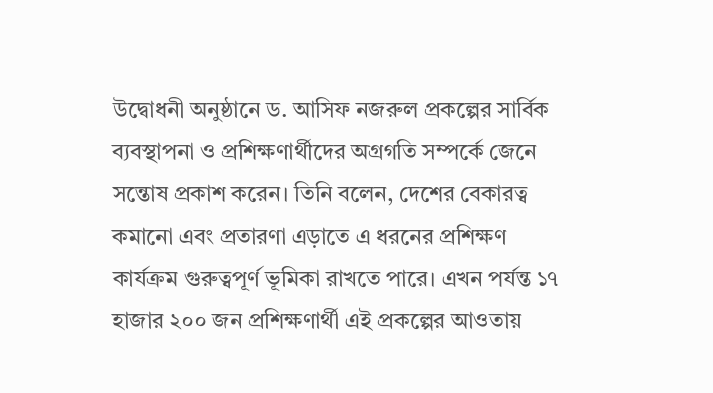উদ্বোধনী অনুষ্ঠানে ড. আসিফ নজরুল প্রকল্পের সার্বিক ব্যবস্থাপনা ও প্রশিক্ষণার্থীদের অগ্রগতি সম্পর্কে জেনে সন্তোষ প্রকাশ করেন। তিনি বলেন, দেশের বেকারত্ব কমানো এবং প্রতারণা এড়াতে এ ধরনের প্রশিক্ষণ কার্যক্রম গুরুত্বপূর্ণ ভূমিকা রাখতে পারে। এখন পর্যন্ত ১৭ হাজার ২০০ জন প্রশিক্ষণার্থী এই প্রকল্পের আওতায়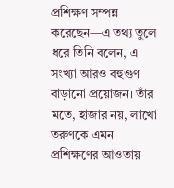প্রশিক্ষণ সম্পন্ন করেছেন—এ তথ্য তুলে ধরে তিনি বলেন, এ সংখ্যা আরও বহুগুণ বাড়ানো প্রয়োজন। তাঁর মতে, হাজার নয়, লাখো তরুণকে এমন প্রশিক্ষণের আওতায়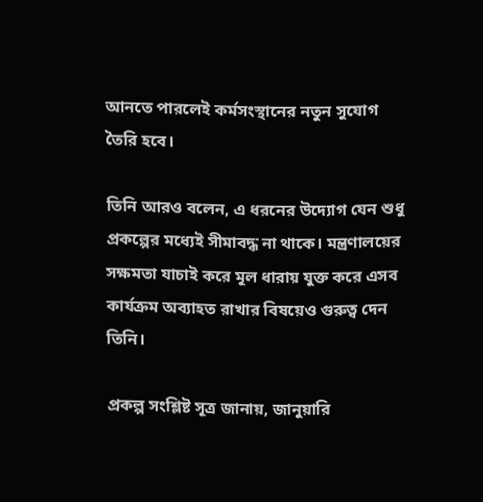আনতে পারলেই কর্মসংস্থানের নতুন সুযোগ তৈরি হবে।

তিনি আরও বলেন, এ ধরনের উদ্যোগ যেন শুধু প্রকল্পের মধ্যেই সীমাবদ্ধ না থাকে। মন্ত্রণালয়ের সক্ষমতা যাচাই করে মূল ধারায় যুক্ত করে এসব কার্যক্রম অব্যাহত রাখার বিষয়েও গুরুত্ব দেন তিনি।

প্রকল্প সংশ্লিষ্ট সূত্র জানায়, জানুয়ারি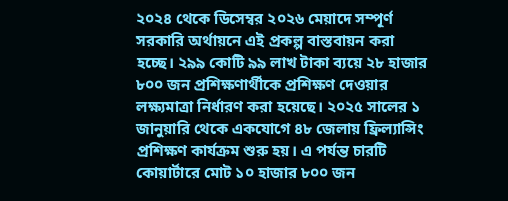২০২৪ থেকে ডিসেম্বর ২০২৬ মেয়াদে সম্পূর্ণ সরকারি অর্থায়নে এই প্রকল্প বাস্তবায়ন করা হচ্ছে। ২৯৯ কোটি ৯৯ লাখ টাকা ব্যয়ে ২৮ হাজার ৮০০ জন প্রশিক্ষণার্থীকে প্রশিক্ষণ দেওয়ার লক্ষ্যমাত্রা নির্ধারণ করা হয়েছে। ২০২৫ সালের ১ জানুয়ারি থেকে একযোগে ৪৮ জেলায় ফ্রিল্যান্সিং প্রশিক্ষণ কার্যক্রম শুরু হয়। এ পর্যন্ত চারটি কোয়ার্টারে মোট ১০ হাজার ৮০০ জন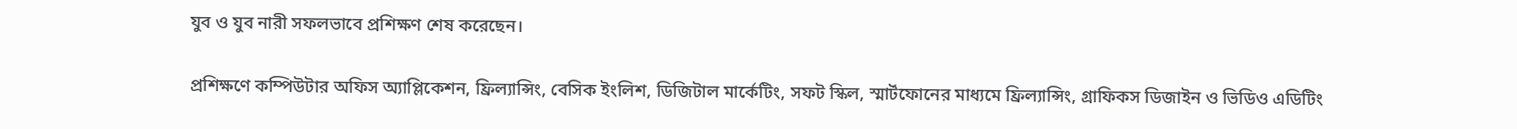যুব ও যুব নারী সফলভাবে প্রশিক্ষণ শেষ করেছেন।

প্রশিক্ষণে কম্পিউটার অফিস অ্যাপ্লিকেশন, ফ্রিল্যান্সিং, বেসিক ইংলিশ, ডিজিটাল মার্কেটিং, সফট স্কিল, স্মার্টফোনের মাধ্যমে ফ্রিল্যান্সিং, গ্রাফিকস ডিজাইন ও ভিডিও এডিটিং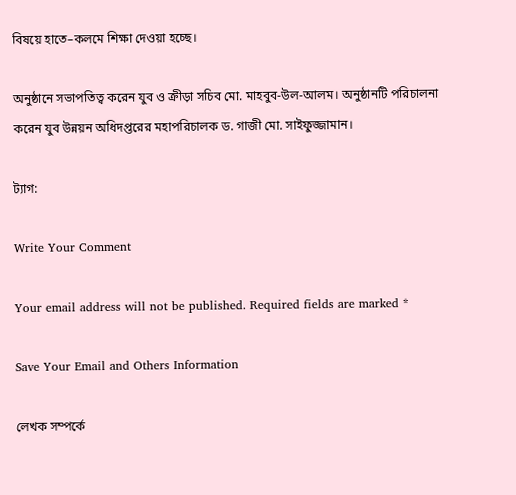বিষয়ে হাতে–কলমে শিক্ষা দেওয়া হচ্ছে।

অনুষ্ঠানে সভাপতিত্ব করেন যুব ও ক্রীড়া সচিব মো. মাহবুব-উল-আলম। অনুষ্ঠানটি পরিচালনা করেন যুব উন্নয়ন অধিদপ্তরের মহাপরিচালক ড. গাজী মো. সাইফুজ্জামান।

ট্যাগ:

Write Your Comment

Your email address will not be published. Required fields are marked *

Save Your Email and Others Information

লেখক সম্পর্কে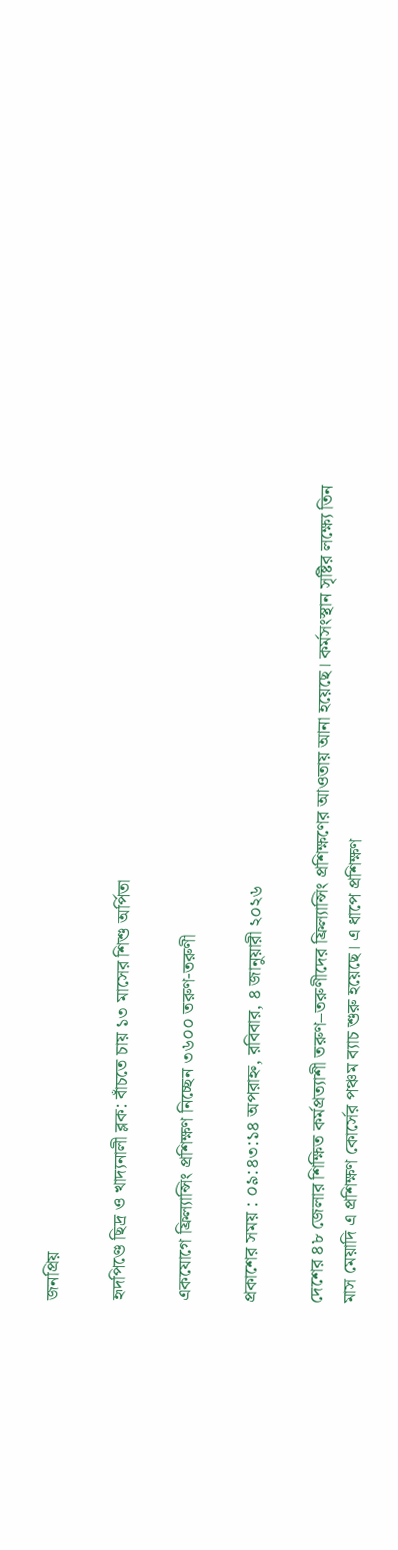জনপ্রিয়

হৃদপিণ্ডে ছিদ্র ও খাদ্যনালী ব্লক: বাঁচতে চায় ১৩ মাসের শিশু অর্পিতা

একযোগে ফ্রিল্যান্সিং প্রশিক্ষণ নিচ্ছেন ৩৬০০ তরুণ-তরুণী

প্রকাশের সময় : ০৯:৪৩:১৪ অপরাহ্ন, রবিবার, ৪ জানুয়ারী ২০২৬

দেশের ৪৮ জেলার শিক্ষিত কর্মপ্রত্যাশী তরুণ–তরুণীদের ফ্রিল্যান্সিং প্রশিক্ষণের আওতায় আনা হয়েছে। কর্মসংস্থান সৃষ্টির লক্ষ্যে তিন মাস মেয়াদি এ প্রশিক্ষণ কোর্সের পঞ্চম ব্যাচ শুরু হয়েছে। এ ধাপে প্রশিক্ষণ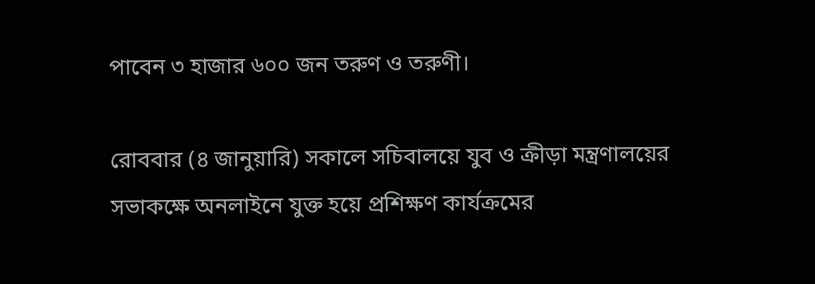পাবেন ৩ হাজার ৬০০ জন তরুণ ও তরুণী।

রোববার (৪ জানুয়ারি) সকালে সচিবালয়ে যুব ও ক্রীড়া মন্ত্রণালয়ের সভাকক্ষে অনলাইনে যুক্ত হয়ে প্রশিক্ষণ কার্যক্রমের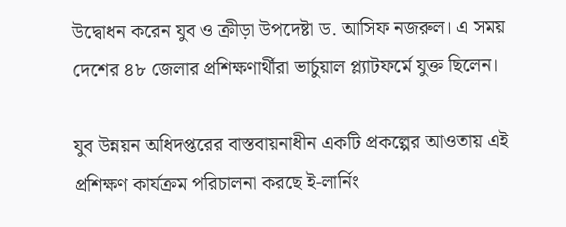উদ্বোধন করেন যুব ও ক্রীড়া উপদেষ্টা ড. আসিফ নজরুল। এ সময় দেশের ৪৮ জেলার প্রশিক্ষণার্থীরা ভার্চুয়াল প্ল্যাটফর্মে যুক্ত ছিলেন।

যুব উন্নয়ন অধিদপ্তরের বাস্তবায়নাধীন একটি প্রকল্পের আওতায় এই প্রশিক্ষণ কার্যক্রম পরিচালনা করছে ই-লার্নিং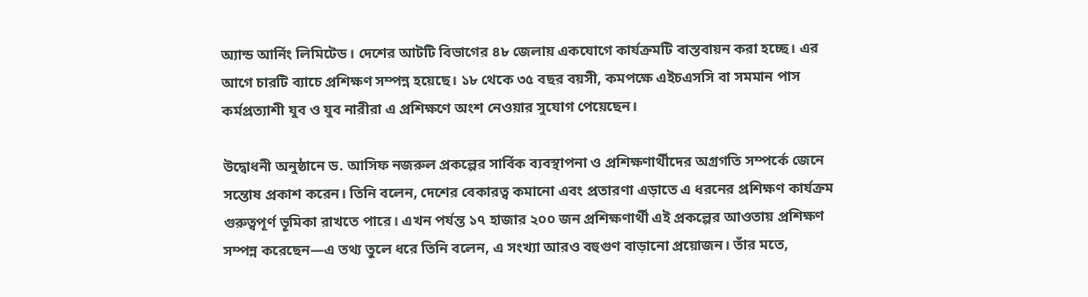অ্যান্ড আর্নিং লিমিটেড। দেশের আটটি বিভাগের ৪৮ জেলায় একযোগে কার্যক্রমটি বাস্তবায়ন করা হচ্ছে। এর আগে চারটি ব্যাচে প্রশিক্ষণ সম্পন্ন হয়েছে। ১৮ থেকে ৩৫ বছর বয়সী, কমপক্ষে এইচএসসি বা সমমান পাস কর্মপ্রত্যাশী যুব ও যুব নারীরা এ প্রশিক্ষণে অংশ নেওয়ার সুযোগ পেয়েছেন।

উদ্বোধনী অনুষ্ঠানে ড. আসিফ নজরুল প্রকল্পের সার্বিক ব্যবস্থাপনা ও প্রশিক্ষণার্থীদের অগ্রগতি সম্পর্কে জেনে সন্তোষ প্রকাশ করেন। তিনি বলেন, দেশের বেকারত্ব কমানো এবং প্রতারণা এড়াতে এ ধরনের প্রশিক্ষণ কার্যক্রম গুরুত্বপূর্ণ ভূমিকা রাখতে পারে। এখন পর্যন্ত ১৭ হাজার ২০০ জন প্রশিক্ষণার্থী এই প্রকল্পের আওতায় প্রশিক্ষণ সম্পন্ন করেছেন—এ তথ্য তুলে ধরে তিনি বলেন, এ সংখ্যা আরও বহুগুণ বাড়ানো প্রয়োজন। তাঁর মতে,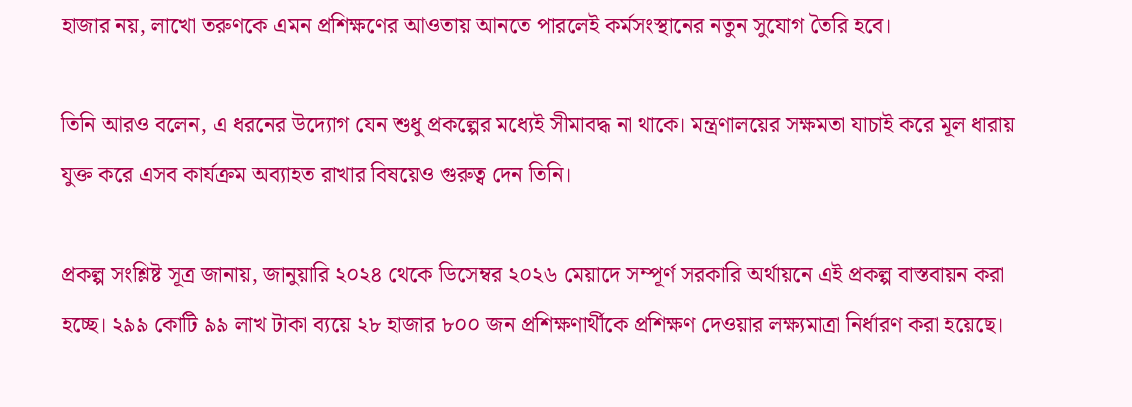হাজার নয়, লাখো তরুণকে এমন প্রশিক্ষণের আওতায় আনতে পারলেই কর্মসংস্থানের নতুন সুযোগ তৈরি হবে।

তিনি আরও বলেন, এ ধরনের উদ্যোগ যেন শুধু প্রকল্পের মধ্যেই সীমাবদ্ধ না থাকে। মন্ত্রণালয়ের সক্ষমতা যাচাই করে মূল ধারায় যুক্ত করে এসব কার্যক্রম অব্যাহত রাখার বিষয়েও গুরুত্ব দেন তিনি।

প্রকল্প সংশ্লিষ্ট সূত্র জানায়, জানুয়ারি ২০২৪ থেকে ডিসেম্বর ২০২৬ মেয়াদে সম্পূর্ণ সরকারি অর্থায়নে এই প্রকল্প বাস্তবায়ন করা হচ্ছে। ২৯৯ কোটি ৯৯ লাখ টাকা ব্যয়ে ২৮ হাজার ৮০০ জন প্রশিক্ষণার্থীকে প্রশিক্ষণ দেওয়ার লক্ষ্যমাত্রা নির্ধারণ করা হয়েছে।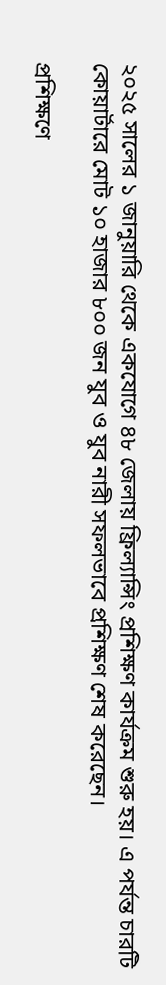২০২৫ সালের ১ জানুয়ারি থেকে একযোগে ৪৮ জেলায় ফ্রিল্যান্সিং প্রশিক্ষণ কার্যক্রম শুরু হয়। এ পর্যন্ত চারটি কোয়ার্টারে মোট ১০ হাজার ৮০০ জন যুব ও যুব নারী সফলভাবে প্রশিক্ষণ শেষ করেছেন।

প্রশিক্ষণে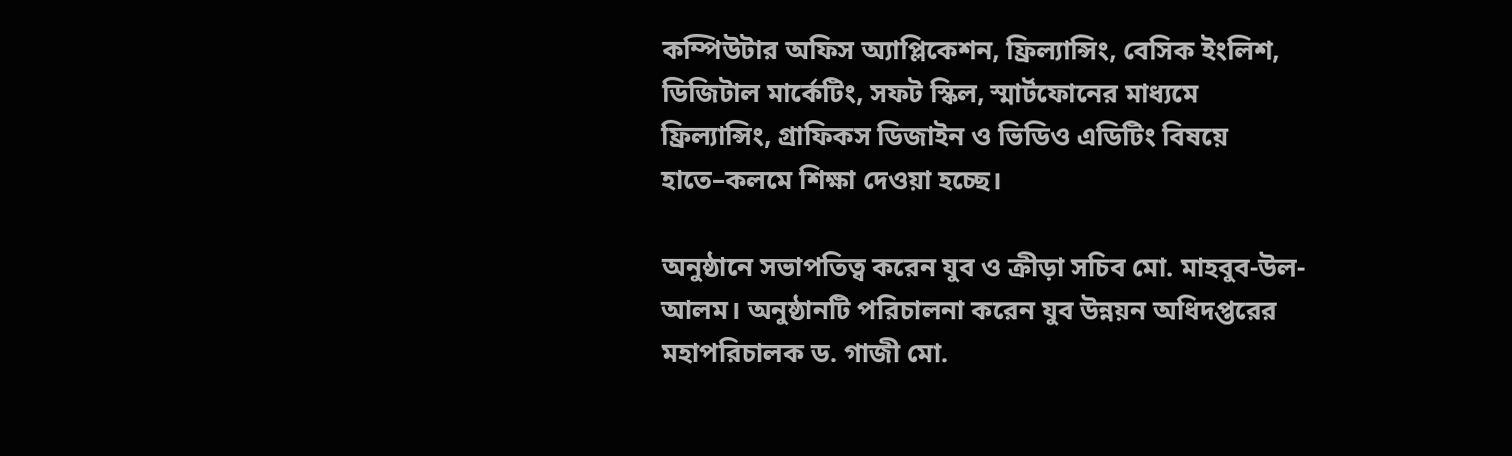কম্পিউটার অফিস অ্যাপ্লিকেশন, ফ্রিল্যান্সিং, বেসিক ইংলিশ, ডিজিটাল মার্কেটিং, সফট স্কিল, স্মার্টফোনের মাধ্যমে ফ্রিল্যান্সিং, গ্রাফিকস ডিজাইন ও ভিডিও এডিটিং বিষয়ে হাতে–কলমে শিক্ষা দেওয়া হচ্ছে।

অনুষ্ঠানে সভাপতিত্ব করেন যুব ও ক্রীড়া সচিব মো. মাহবুব-উল-আলম। অনুষ্ঠানটি পরিচালনা করেন যুব উন্নয়ন অধিদপ্তরের মহাপরিচালক ড. গাজী মো.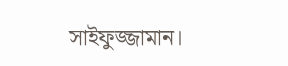সাইফুজ্জামান।